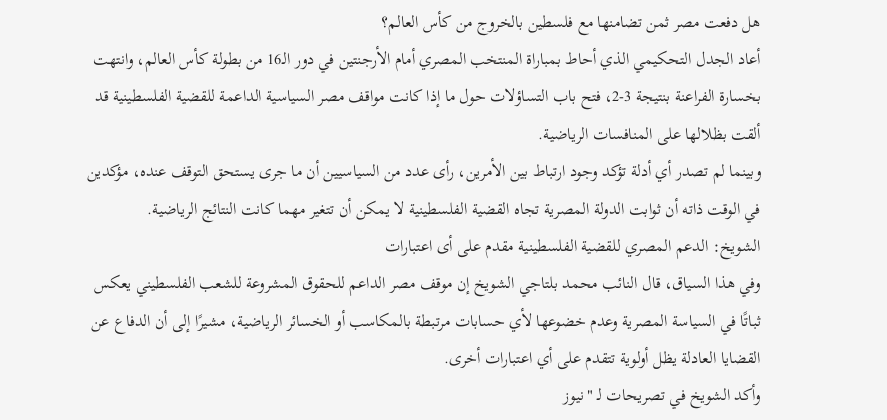هل دفعت مصر ثمن تضامنها مع فلسطين بالخروج من كأس العالم؟
أعاد الجدل التحكيمي الذي أحاط بمباراة المنتخب المصري أمام الأرجنتين في دور الـ16 من بطولة كأس العالم، وانتهت بخسارة الفراعنة بنتيجة 3-2، فتح باب التساؤلات حول ما إذا كانت مواقف مصر السياسية الداعمة للقضية الفلسطينية قد ألقت بظلالها على المنافسات الرياضية.
وبينما لم تصدر أي أدلة تؤكد وجود ارتباط بين الأمرين، رأى عدد من السياسيين أن ما جرى يستحق التوقف عنده، مؤكدين في الوقت ذاته أن ثوابت الدولة المصرية تجاه القضية الفلسطينية لا يمكن أن تتغير مهما كانت النتائج الرياضية.
الشويخ: الدعم المصري للقضية الفلسطينية مقدم على أى اعتبارات
وفي هذا السياق، قال النائب محمد بلتاجي الشويخ إن موقف مصر الداعم للحقوق المشروعة للشعب الفلسطيني يعكس ثباتًا في السياسة المصرية وعدم خضوعها لأي حسابات مرتبطة بالمكاسب أو الخسائر الرياضية، مشيرًا إلى أن الدفاع عن القضايا العادلة يظل أولوية تتقدم على أي اعتبارات أخرى.
وأكد الشويخ في تصريحات لـ "نيوز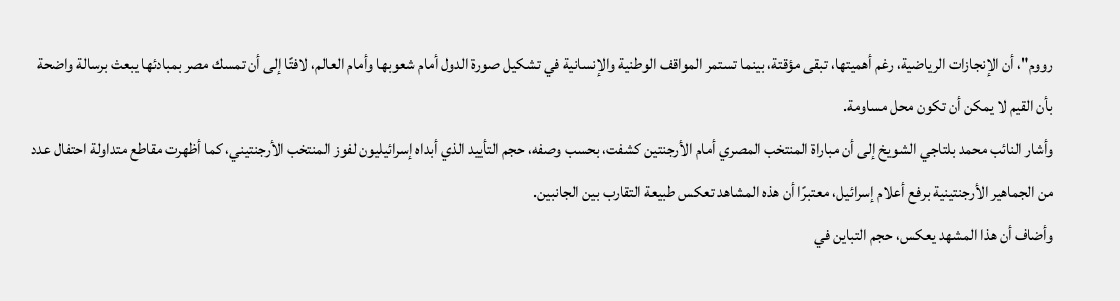رووم"، أن الإنجازات الرياضية، رغم أهميتها، تبقى مؤقتة، بينما تستمر المواقف الوطنية والإنسانية في تشكيل صورة الدول أمام شعوبها وأمام العالم، لافتًا إلى أن تمسك مصر بمبادئها يبعث برسالة واضحة بأن القيم لا يمكن أن تكون محل مساومة.
وأشار النائب محمد بلتاجي الشويخ إلى أن مباراة المنتخب المصري أمام الأرجنتين كشفت، بحسب وصفه، حجم التأييد الذي أبداه إسرائيليون لفوز المنتخب الأرجنتيني، كما أظهرت مقاطع متداولة احتفال عدد من الجماهير الأرجنتينية برفع أعلام إسرائيل، معتبرًا أن هذه المشاهد تعكس طبيعة التقارب بين الجانبين.
وأضاف أن هذا المشهد يعكس، حجم التباين في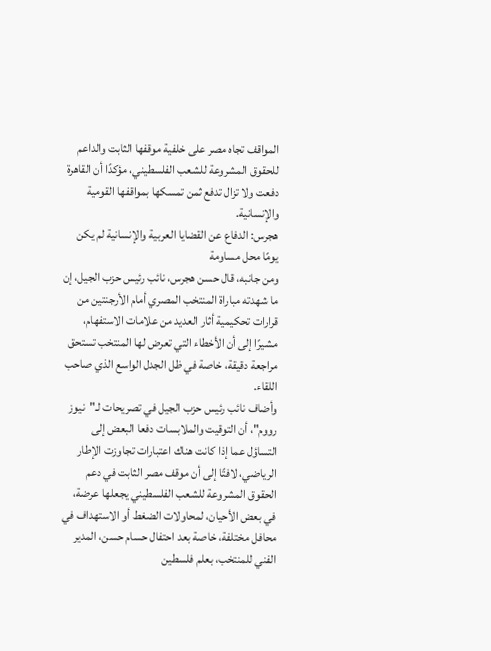المواقف تجاه مصر على خلفية موقفها الثابت والداعم للحقوق المشروعة للشعب الفلسطيني، مؤكدًا أن القاهرة دفعت ولا تزال تدفع ثمن تمسكها بمواقفها القومية والإنسانية.
هجرس: الدفاع عن القضايا العربية والإنسانية لم يكن يومًا محل مساومة
ومن جانبه، قال حسن هجرس، نائب رئيس حزب الجيل، إن ما شهدته مباراة المنتخب المصري أمام الأرجنتين من قرارات تحكيمية أثار العديد من علامات الاستفهام، مشيرًا إلى أن الأخطاء التي تعرض لها المنتخب تستحق مراجعة دقيقة، خاصة في ظل الجدل الواسع الذي صاحب اللقاء.
وأضاف نائب رئيس حزب الجيل في تصريحات لـ"نيوز رووم"، أن التوقيت والملابسات دفعا البعض إلى التساؤل عما إذا كانت هناك اعتبارات تجاوزت الإطار الرياضي، لافتًا إلى أن موقف مصر الثابت في دعم الحقوق المشروعة للشعب الفلسطيني يجعلها عرضة، في بعض الأحيان، لمحاولات الضغط أو الاستهداف في محافل مختلفة، خاصة بعد احتفال حسام حسن، المدير الفني للمنتخب، بعلم فلسطين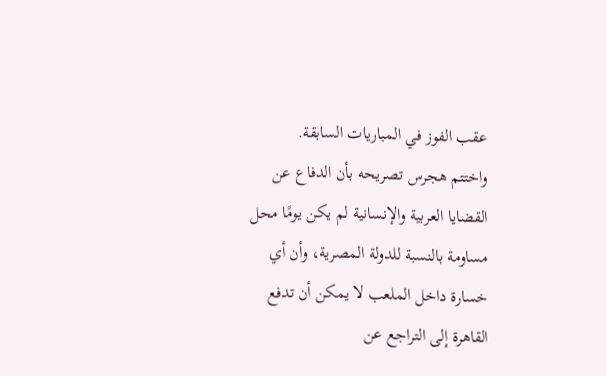عقب الفوز في المباريات السابقة.
واختتم هجرس تصريحه بأن الدفاع عن القضايا العربية والإنسانية لم يكن يومًا محل مساومة بالنسبة للدولة المصرية، وأن أي خسارة داخل الملعب لا يمكن أن تدفع القاهرة إلى التراجع عن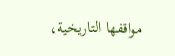مواقفها التاريخية،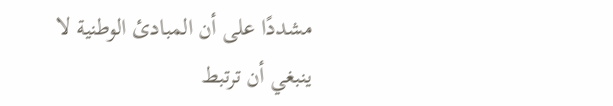مشددًا على أن المبادئ الوطنية لا ينبغي أن ترتبط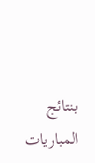بنتائج المباريات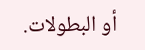أو البطولات.